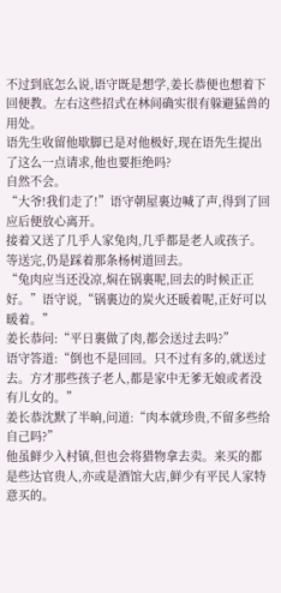不过到底怎么说,语守既是想学,姜长恭便也想着下回便教。左右这些招式在林间确实很有躲避猛兽的用处。
语先生收留他歇脚已是对他极好,现在语先生提出了这么一点请求,他也要拒绝吗?
自然不会。
“大爷!我们走了!”语守朝屋裏边喊了声,得到了回应后便放心离开。
接着又送了几乎人家兔肉,几乎都是老人或孩子。
等送完,仍是踩着那条杨树道回去。
“兔肉应当还没凉,焖在锅裏呢,回去的时候正正好。”语守说,“锅裏边的炭火还暖着呢,正好可以暖着。”
姜长恭问:“平日裏做了肉,都会送过去吗?”
语守答道:“倒也不是回回。只不过有多的,就送过去。方才那些孩子老人,都是家中无爹无娘或者没有儿女的。”
姜长恭沈默了半晌,问道:“肉本就珍贵,不留多些给自己吗?”
他虽鲜少入村镇,但也会将猎物拿去卖。来买的都是些达官贵人,亦或是酒馆大店,鲜少有平民人家特意买的。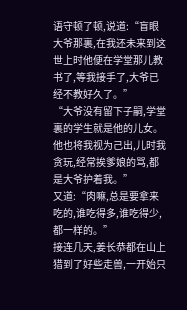语守顿了顿,说道:“盲眼大爷那裏,在我还未来到这世上时他便在学堂那儿教书了,等我接手了,大爷已经不教好久了。”
“大爷没有留下子嗣,学堂裏的学生就是他的儿女。他也将我视为己出,儿时我贪玩,经常挨爹娘的骂,都是大爷护着我。”
又道:“肉嘛,总是要拿来吃的,谁吃得多,谁吃得少,都一样的。”
接连几天,姜长恭都在山上猎到了好些走兽,一开始只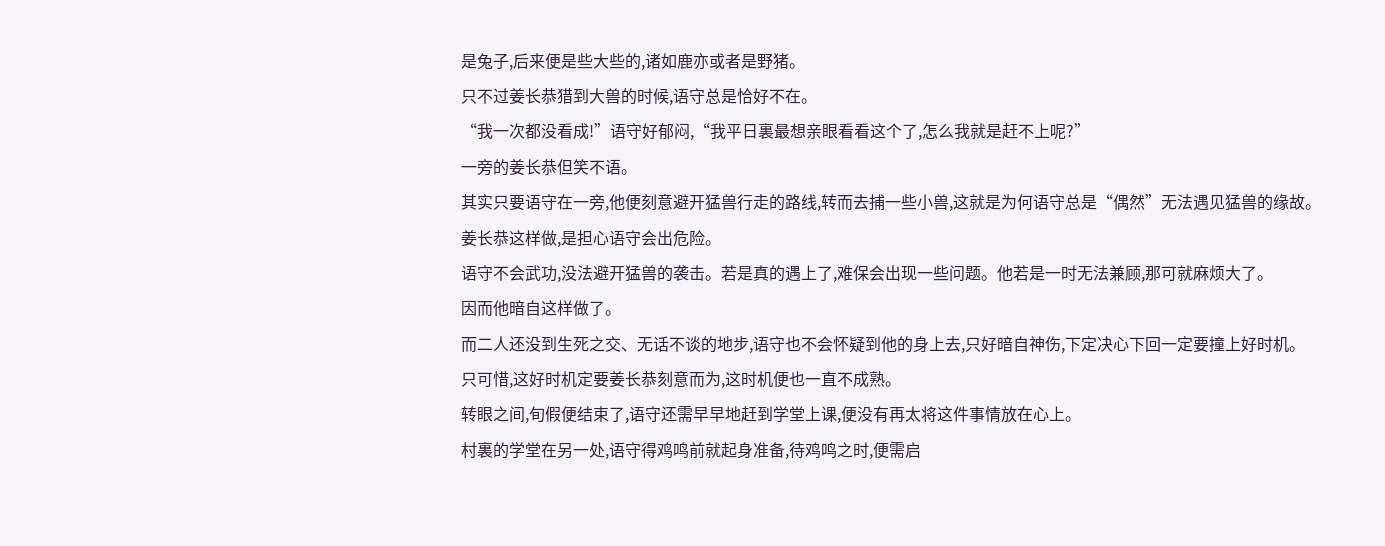是兔子,后来便是些大些的,诸如鹿亦或者是野猪。
只不过姜长恭猎到大兽的时候,语守总是恰好不在。
“我一次都没看成!”语守好郁闷,“我平日裏最想亲眼看看这个了,怎么我就是赶不上呢?”
一旁的姜长恭但笑不语。
其实只要语守在一旁,他便刻意避开猛兽行走的路线,转而去捕一些小兽,这就是为何语守总是“偶然”无法遇见猛兽的缘故。
姜长恭这样做,是担心语守会出危险。
语守不会武功,没法避开猛兽的袭击。若是真的遇上了,难保会出现一些问题。他若是一时无法兼顾,那可就麻烦大了。
因而他暗自这样做了。
而二人还没到生死之交、无话不谈的地步,语守也不会怀疑到他的身上去,只好暗自神伤,下定决心下回一定要撞上好时机。
只可惜,这好时机定要姜长恭刻意而为,这时机便也一直不成熟。
转眼之间,旬假便结束了,语守还需早早地赶到学堂上课,便没有再太将这件事情放在心上。
村裏的学堂在另一处,语守得鸡鸣前就起身准备,待鸡鸣之时,便需启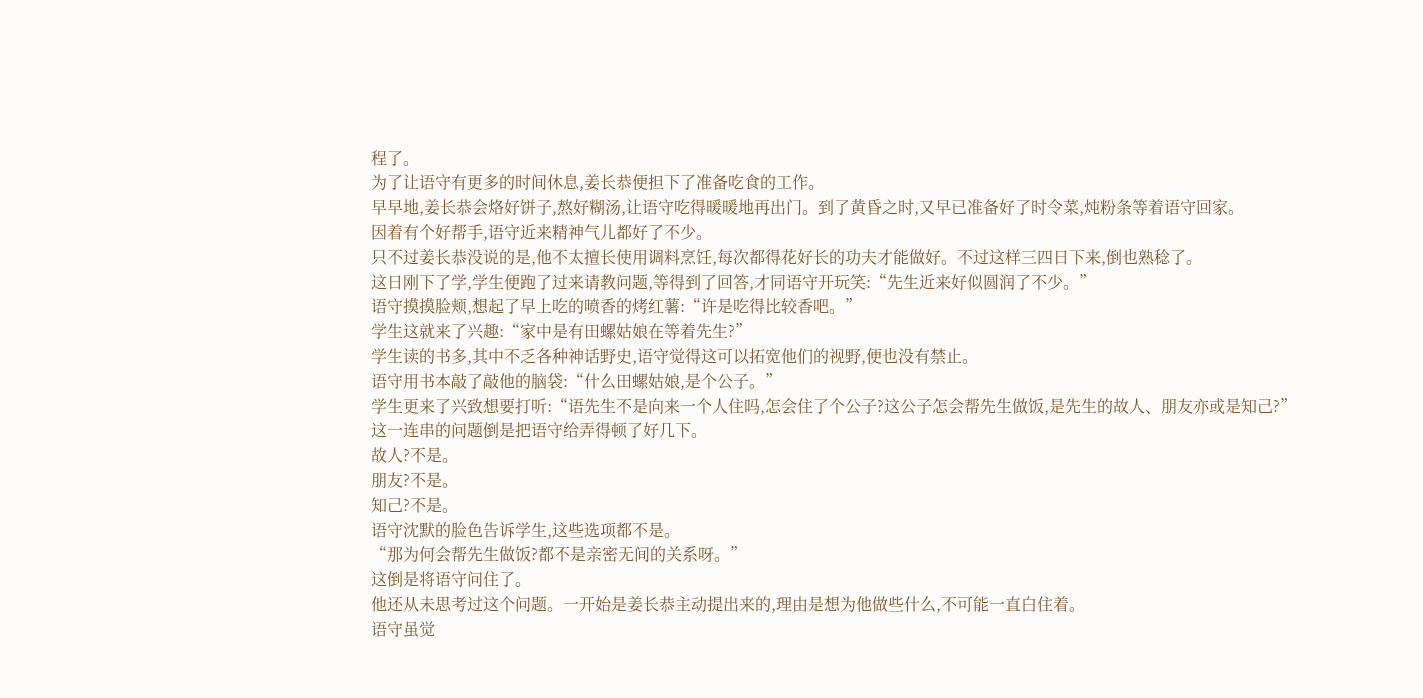程了。
为了让语守有更多的时间休息,姜长恭便担下了准备吃食的工作。
早早地,姜长恭会烙好饼子,熬好糊汤,让语守吃得暖暖地再出门。到了黄昏之时,又早已准备好了时令菜,炖粉条等着语守回家。
因着有个好帮手,语守近来精神气儿都好了不少。
只不过姜长恭没说的是,他不太擅长使用调料烹饪,每次都得花好长的功夫才能做好。不过这样三四日下来,倒也熟稔了。
这日刚下了学,学生便跑了过来请教问题,等得到了回答,才同语守开玩笑:“先生近来好似圆润了不少。”
语守摸摸脸颊,想起了早上吃的喷香的烤红薯:“许是吃得比较香吧。”
学生这就来了兴趣:“家中是有田螺姑娘在等着先生?”
学生读的书多,其中不乏各种神话野史,语守觉得这可以拓宽他们的视野,便也没有禁止。
语守用书本敲了敲他的脑袋:“什么田螺姑娘,是个公子。”
学生更来了兴致想要打听:“语先生不是向来一个人住吗,怎会住了个公子?这公子怎会帮先生做饭,是先生的故人、朋友亦或是知己?”
这一连串的问题倒是把语守给弄得顿了好几下。
故人?不是。
朋友?不是。
知己?不是。
语守沈默的脸色告诉学生,这些选项都不是。
“那为何会帮先生做饭?都不是亲密无间的关系呀。”
这倒是将语守问住了。
他还从未思考过这个问题。一开始是姜长恭主动提出来的,理由是想为他做些什么,不可能一直白住着。
语守虽觉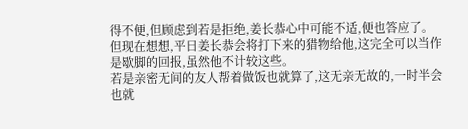得不便,但顾虑到若是拒绝,姜长恭心中可能不适,便也答应了。
但现在想想,平日姜长恭会将打下来的猎物给他,这完全可以当作是歇脚的回报,虽然他不计较这些。
若是亲密无间的友人帮着做饭也就算了,这无亲无故的,一时半会也就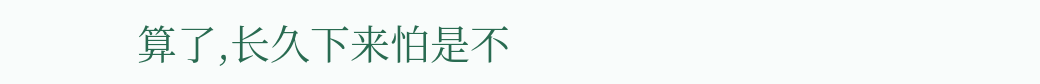算了,长久下来怕是不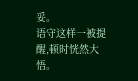妥。
语守这样一被提醒,顿时恍然大悟。